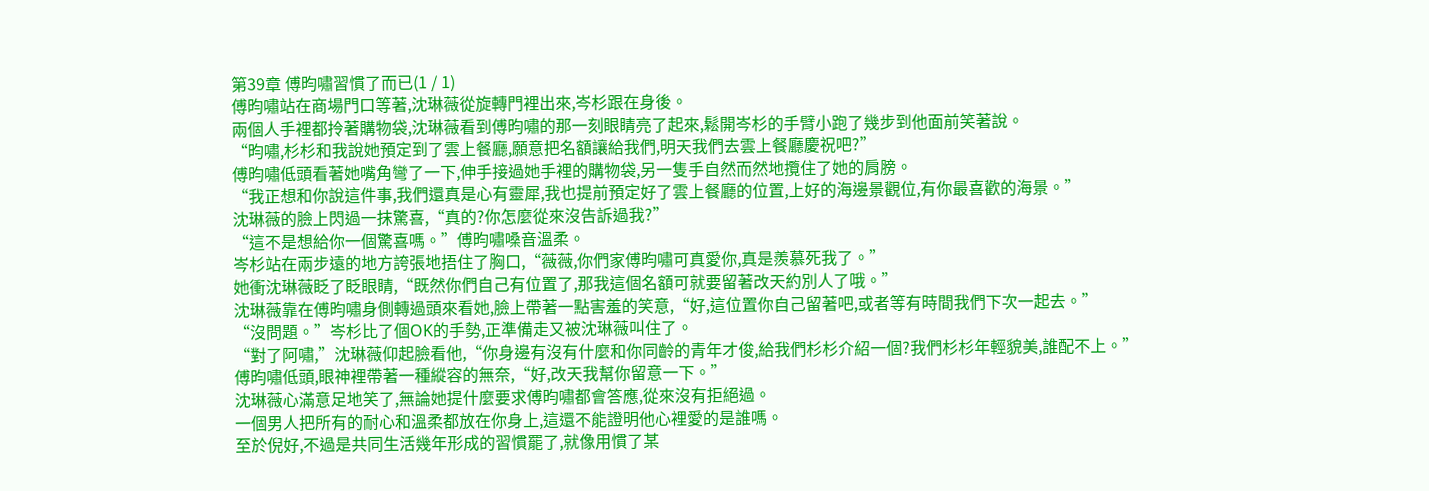第39章 傅昀嘯習慣了而已(1 / 1)
傅昀嘯站在商場門口等著,沈琳薇從旋轉門裡出來,岑杉跟在身後。
兩個人手裡都拎著購物袋,沈琳薇看到傅昀嘯的那一刻眼睛亮了起來,鬆開岑杉的手臂小跑了幾步到他面前笑著說。
“昀嘯,杉杉和我說她預定到了雲上餐廳,願意把名額讓給我們,明天我們去雲上餐廳慶祝吧?”
傅昀嘯低頭看著她嘴角彎了一下,伸手接過她手裡的購物袋,另一隻手自然而然地攬住了她的肩膀。
“我正想和你說這件事,我們還真是心有靈犀,我也提前預定好了雲上餐廳的位置,上好的海邊景觀位,有你最喜歡的海景。”
沈琳薇的臉上閃過一抹驚喜,“真的?你怎麼從來沒告訴過我?”
“這不是想給你一個驚喜嗎。”傅昀嘯嗓音溫柔。
岑杉站在兩步遠的地方誇張地捂住了胸口,“薇薇,你們家傅昀嘯可真愛你,真是羨慕死我了。”
她衝沈琳薇眨了眨眼睛,“既然你們自己有位置了,那我這個名額可就要留著改天約別人了哦。”
沈琳薇靠在傅昀嘯身側轉過頭來看她,臉上帶著一點害羞的笑意,“好,這位置你自己留著吧,或者等有時間我們下次一起去。”
“沒問題。”岑杉比了個OK的手勢,正準備走又被沈琳薇叫住了。
“對了阿嘯,”沈琳薇仰起臉看他,“你身邊有沒有什麼和你同齡的青年才俊,給我們杉杉介紹一個?我們杉杉年輕貌美,誰配不上。”
傅昀嘯低頭,眼神裡帶著一種縱容的無奈,“好,改天我幫你留意一下。”
沈琳薇心滿意足地笑了,無論她提什麼要求傅昀嘯都會答應,從來沒有拒絕過。
一個男人把所有的耐心和溫柔都放在你身上,這還不能證明他心裡愛的是誰嗎。
至於倪好,不過是共同生活幾年形成的習慣罷了,就像用慣了某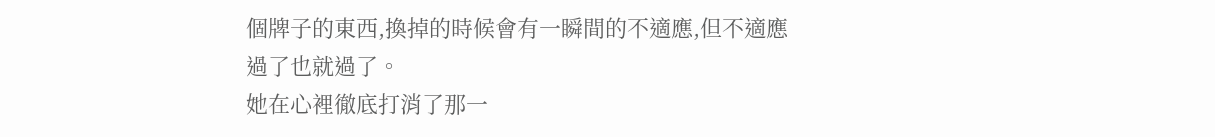個牌子的東西,換掉的時候會有一瞬間的不適應,但不適應過了也就過了。
她在心裡徹底打消了那一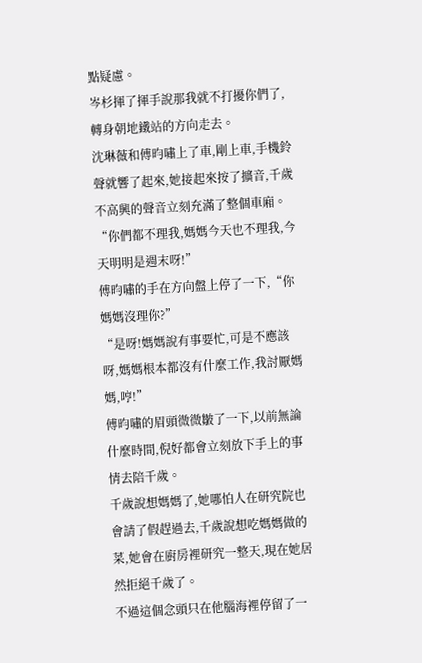點疑慮。
岑杉揮了揮手說那我就不打擾你們了,轉身朝地鐵站的方向走去。
沈琳薇和傅昀嘯上了車,剛上車,手機鈴聲就響了起來,她接起來按了擴音,千歲不高興的聲音立刻充滿了整個車廂。
“你們都不理我,媽媽今天也不理我,今天明明是週末呀!”
傅昀嘯的手在方向盤上停了一下,“你媽媽沒理你?”
“是呀!媽媽說有事要忙,可是不應該呀,媽媽根本都沒有什麼工作,我討厭媽媽,哼!”
傅昀嘯的眉頭微微皺了一下,以前無論什麼時間,倪好都會立刻放下手上的事情去陪千歲。
千歲說想媽媽了,她哪怕人在研究院也會請了假趕過去,千歲說想吃媽媽做的菜,她會在廚房裡研究一整天,現在她居然拒絕千歲了。
不過這個念頭只在他腦海裡停留了一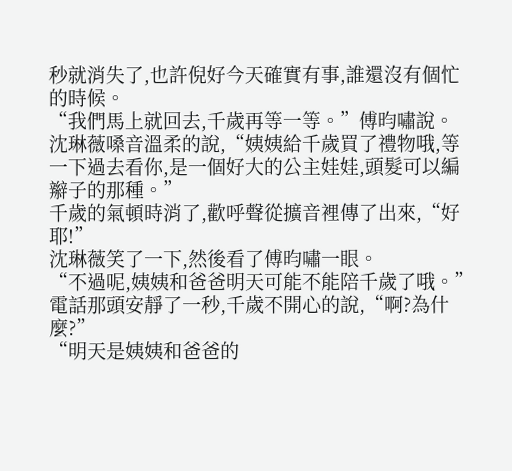秒就消失了,也許倪好今天確實有事,誰還沒有個忙的時候。
“我們馬上就回去,千歲再等一等。”傅昀嘯說。
沈琳薇嗓音溫柔的說,“姨姨給千歲買了禮物哦,等一下過去看你,是一個好大的公主娃娃,頭髮可以編辮子的那種。”
千歲的氣頓時消了,歡呼聲從擴音裡傳了出來,“好耶!”
沈琳薇笑了一下,然後看了傅昀嘯一眼。
“不過呢,姨姨和爸爸明天可能不能陪千歲了哦。”
電話那頭安靜了一秒,千歲不開心的說,“啊?為什麼?”
“明天是姨姨和爸爸的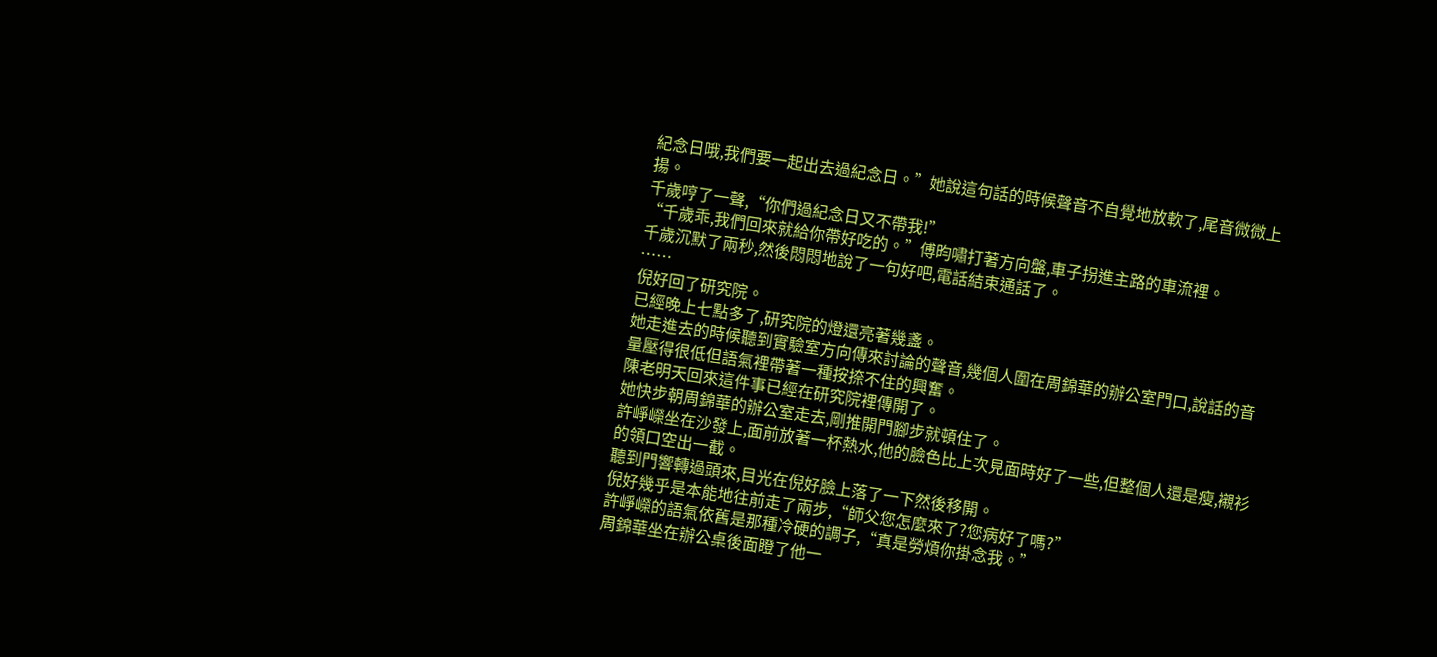紀念日哦,我們要一起出去過紀念日。”她說這句話的時候聲音不自覺地放軟了,尾音微微上揚。
千歲哼了一聲,“你們過紀念日又不帶我!”
“千歲乖,我們回來就給你帶好吃的。”傅昀嘯打著方向盤,車子拐進主路的車流裡。
千歲沉默了兩秒,然後悶悶地說了一句好吧,電話結束通話了。
……
倪好回了研究院。
已經晚上七點多了,研究院的燈還亮著幾盞。
她走進去的時候聽到實驗室方向傳來討論的聲音,幾個人圍在周錦華的辦公室門口,說話的音量壓得很低但語氣裡帶著一種按捺不住的興奮。
陳老明天回來這件事已經在研究院裡傳開了。
她快步朝周錦華的辦公室走去,剛推開門腳步就頓住了。
許崢嶸坐在沙發上,面前放著一杯熱水,他的臉色比上次見面時好了一些,但整個人還是瘦,襯衫的領口空出一截。
聽到門響轉過頭來,目光在倪好臉上落了一下然後移開。
倪好幾乎是本能地往前走了兩步,“師父您怎麼來了?您病好了嗎?”
許崢嶸的語氣依舊是那種冷硬的調子,“真是勞煩你掛念我。”
周錦華坐在辦公桌後面瞪了他一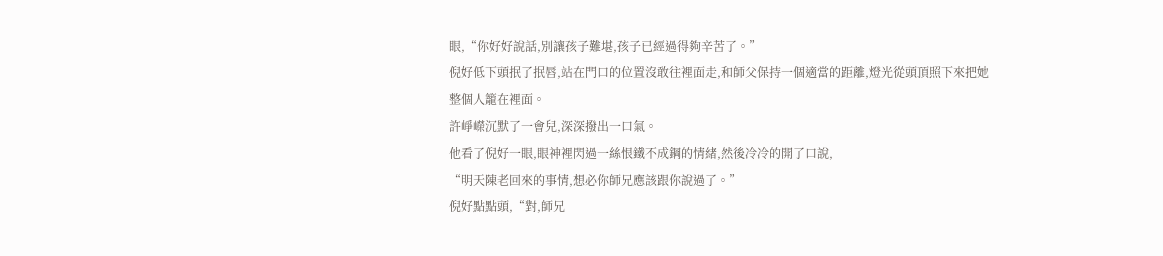眼,“你好好說話,別讓孩子難堪,孩子已經過得夠辛苦了。”
倪好低下頭抿了抿唇,站在門口的位置沒敢往裡面走,和師父保持一個適當的距離,燈光從頭頂照下來把她整個人籠在裡面。
許崢嶸沉默了一會兒,深深撥出一口氣。
他看了倪好一眼,眼神裡閃過一絲恨鐵不成鋼的情緒,然後冷冷的開了口說,
“明天陳老回來的事情,想必你師兄應該跟你說過了。”
倪好點點頭,“對,師兄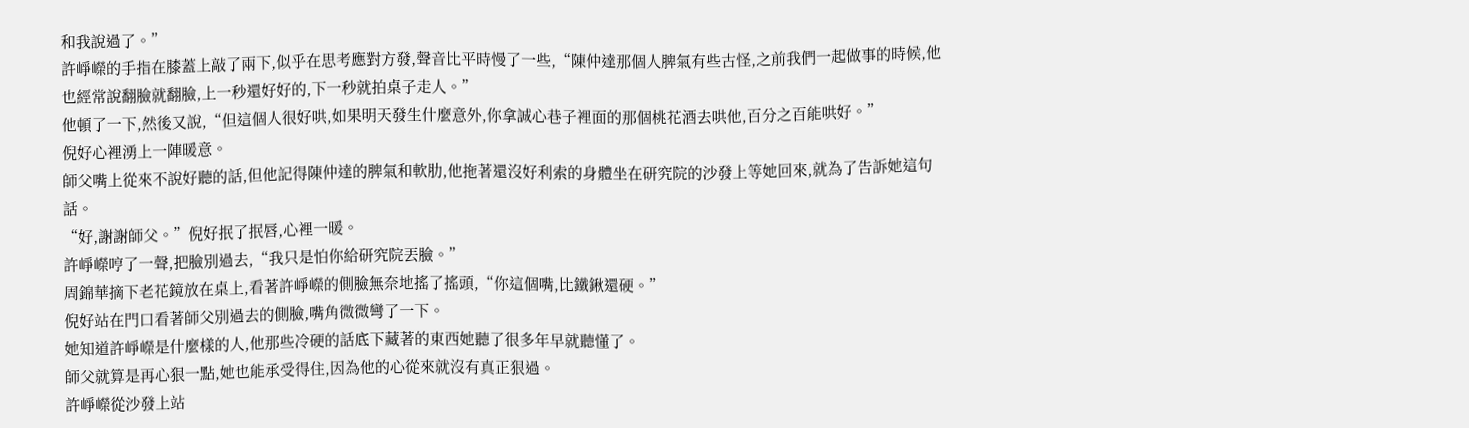和我說過了。”
許崢嶸的手指在膝蓋上敲了兩下,似乎在思考應對方發,聲音比平時慢了一些,“陳仲達那個人脾氣有些古怪,之前我們一起做事的時候,他也經常說翻臉就翻臉,上一秒還好好的,下一秒就拍桌子走人。”
他頓了一下,然後又說,“但這個人很好哄,如果明天發生什麼意外,你拿誠心巷子裡面的那個桃花酒去哄他,百分之百能哄好。”
倪好心裡湧上一陣暖意。
師父嘴上從來不說好聽的話,但他記得陳仲達的脾氣和軟肋,他拖著還沒好利索的身體坐在研究院的沙發上等她回來,就為了告訴她這句話。
“好,謝謝師父。”倪好抿了抿唇,心裡一暖。
許崢嶸哼了一聲,把臉別過去,“我只是怕你給研究院丟臉。”
周錦華摘下老花鏡放在桌上,看著許崢嶸的側臉無奈地搖了搖頭,“你這個嘴,比鐵鍬還硬。”
倪好站在門口看著師父別過去的側臉,嘴角微微彎了一下。
她知道許崢嶸是什麼樣的人,他那些冷硬的話底下藏著的東西她聽了很多年早就聽懂了。
師父就算是再心狠一點,她也能承受得住,因為他的心從來就沒有真正狠過。
許崢嶸從沙發上站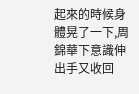起來的時候身體晃了一下,周錦華下意識伸出手又收回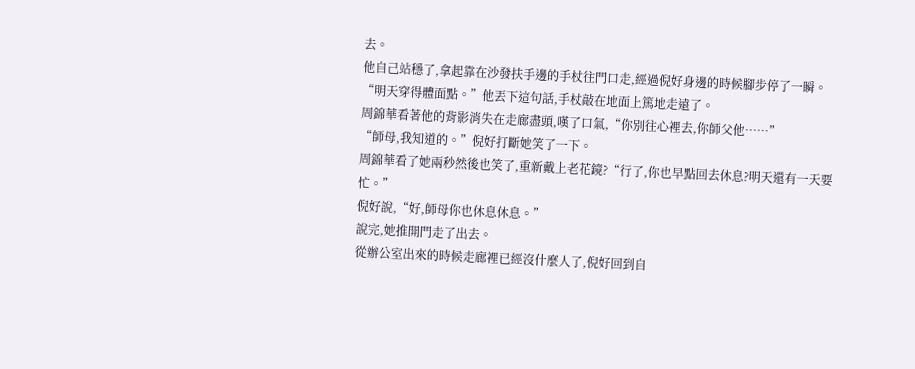去。
他自己站穩了,拿起靠在沙發扶手邊的手杖往門口走,經過倪好身邊的時候腳步停了一瞬。
“明天穿得體面點。”他丟下這句話,手杖敲在地面上篤地走遠了。
周錦華看著他的背影消失在走廊盡頭,嘆了口氣,“你別往心裡去,你師父他……”
“師母,我知道的。”倪好打斷她笑了一下。
周錦華看了她兩秒然後也笑了,重新戴上老花鏡?“行了,你也早點回去休息?明天還有一天要忙。”
倪好說,“好,師母你也休息休息。”
說完,她推開門走了出去。
從辦公室出來的時候走廊裡已經沒什麼人了,倪好回到自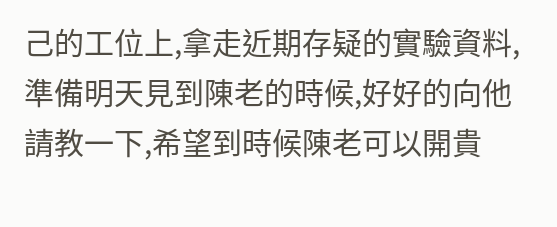己的工位上,拿走近期存疑的實驗資料,準備明天見到陳老的時候,好好的向他請教一下,希望到時候陳老可以開貴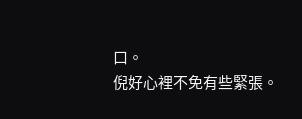口。
倪好心裡不免有些緊張。